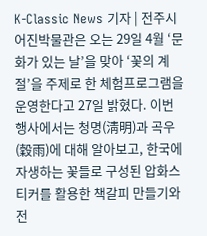K-Classic News 기자 | 전주시 어진박물관은 오는 29일 4월 ‘문화가 있는 날’을 맞아 ‘꽃의 계절’을 주제로 한 체험프로그램을 운영한다고 27일 밝혔다. 이번 행사에서는 청명(淸明)과 곡우(穀雨)에 대해 알아보고, 한국에 자생하는 꽃들로 구성된 압화스티커를 활용한 책갈피 만들기와 전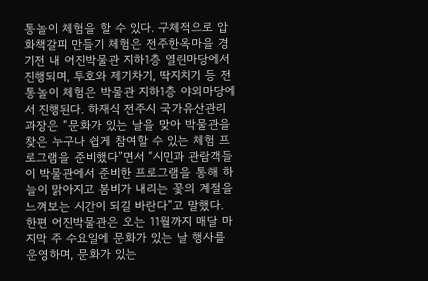통놀이 체험을 할 수 있다. 구체적으로 압화책갈피 만들기 체험은 전주한옥마을 경기전 내 어진박물관 지하1층 열린마당에서 진행되며, 투호와 제기차기, 딱지치기 등 전통놀이 체험은 박물관 지하1층 야외마당에서 진행된다. 하재식 전주시 국가유산관리과장은 “문화가 있는 날을 맞아 박물관을 찾은 누구나 쉽게 참여할 수 있는 체험 프로그램을 준비했다”면서 “시민과 관람객들이 박물관에서 준비한 프로그램을 통해 하늘이 맑아지고 봄비가 내리는 꽃의 계절을 느껴보는 시간이 되길 바란다”고 말했다. 한편 어진박물관은 오는 11월까지 매달 마지막 주 수요일에 문화가 있는 날 행사를 운영하며, 문화가 있는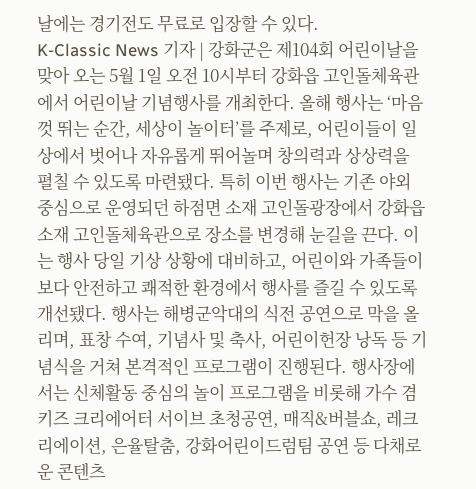날에는 경기전도 무료로 입장할 수 있다.
K-Classic News 기자 | 강화군은 제104회 어린이날을 맞아 오는 5월 1일 오전 10시부터 강화읍 고인돌체육관에서 어린이날 기념행사를 개최한다. 올해 행사는 ‘마음껏 뛰는 순간, 세상이 놀이터’를 주제로, 어린이들이 일상에서 벗어나 자유롭게 뛰어놀며 창의력과 상상력을 펼칠 수 있도록 마련됐다. 특히 이번 행사는 기존 야외 중심으로 운영되던 하점면 소재 고인돌광장에서 강화읍 소재 고인돌체육관으로 장소를 변경해 눈길을 끈다. 이는 행사 당일 기상 상황에 대비하고, 어린이와 가족들이 보다 안전하고 쾌적한 환경에서 행사를 즐길 수 있도록 개선됐다. 행사는 해병군악대의 식전 공연으로 막을 올리며, 표창 수여, 기념사 및 축사, 어린이헌장 낭독 등 기념식을 거쳐 본격적인 프로그램이 진행된다. 행사장에서는 신체활동 중심의 놀이 프로그램을 비롯해 가수 겸 키즈 크리에어터 서이브 초청공연, 매직&버블쇼, 레크리에이션, 은율탈춤, 강화어린이드럼팀 공연 등 다채로운 콘텐츠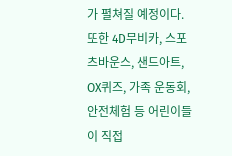가 펼쳐질 예정이다. 또한 4D무비카, 스포츠바운스, 샌드아트, OX퀴즈, 가족 운동회, 안전체험 등 어린이들이 직접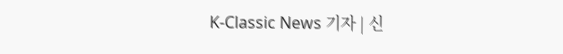K-Classic News 기자 | 신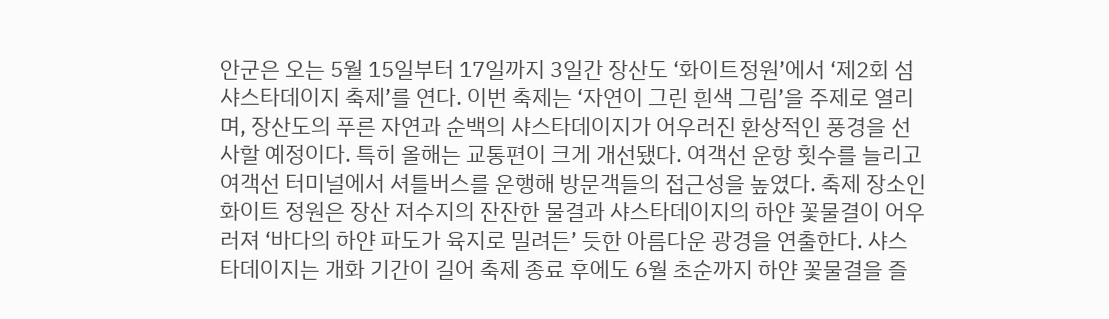안군은 오는 5월 15일부터 17일까지 3일간 장산도 ‘화이트정원’에서 ‘제2회 섬 샤스타데이지 축제’를 연다. 이번 축제는 ‘자연이 그린 흰색 그림’을 주제로 열리며, 장산도의 푸른 자연과 순백의 샤스타데이지가 어우러진 환상적인 풍경을 선사할 예정이다. 특히 올해는 교통편이 크게 개선됐다. 여객선 운항 횟수를 늘리고 여객선 터미널에서 셔틀버스를 운행해 방문객들의 접근성을 높였다. 축제 장소인 화이트 정원은 장산 저수지의 잔잔한 물결과 샤스타데이지의 하얀 꽃물결이 어우러져 ‘바다의 하얀 파도가 육지로 밀려든’ 듯한 아름다운 광경을 연출한다. 샤스타데이지는 개화 기간이 길어 축제 종료 후에도 6월 초순까지 하얀 꽃물결을 즐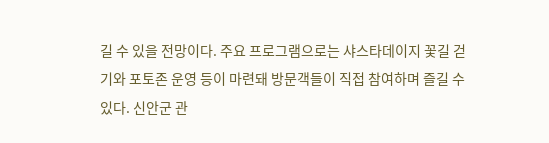길 수 있을 전망이다. 주요 프로그램으로는 샤스타데이지 꽃길 걷기와 포토존 운영 등이 마련돼 방문객들이 직접 참여하며 즐길 수 있다. 신안군 관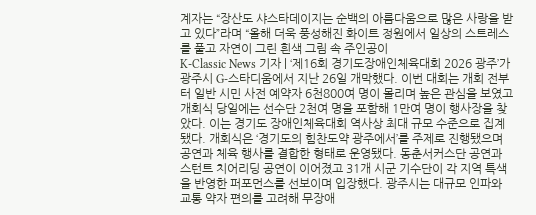계자는 “장산도 샤스타데이지는 순백의 아름다움으로 많은 사랑을 받고 있다”라며 “올해 더욱 풍성해진 화이트 정원에서 일상의 스트레스를 풀고 자연이 그린 흰색 그림 속 주인공이
K-Classic News 기자 | ‘제16회 경기도장애인체육대회 2026 광주’가 광주시 G-스타디움에서 지난 26일 개막했다. 이번 대회는 개회 전부터 일반 시민 사전 예약자 6천800여 명이 몰리며 높은 관심을 보였고 개회식 당일에는 선수단 2천여 명을 포함해 1만여 명이 행사장을 찾았다. 이는 경기도 장애인체육대회 역사상 최대 규모 수준으로 집계됐다. 개회식은 ‘경기도의 힘찬도약 광주에서’를 주제로 진행됐으며 공연과 체육 행사를 결합한 형태로 운영됐다. 동춘서커스단 공연과 스턴트 치어리딩 공연이 이어졌고 31개 시군 기수단이 각 지역 특색을 반영한 퍼포먼스를 선보이며 입장했다. 광주시는 대규모 인파와 교통 약자 편의를 고려해 무장애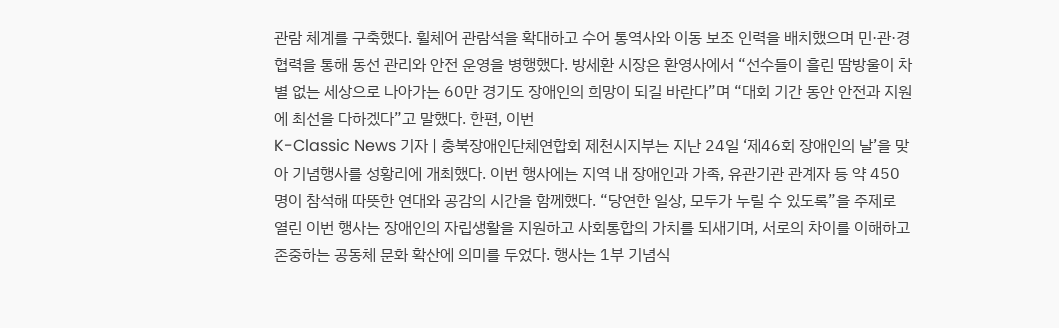관람 체계를 구축했다. 휠체어 관람석을 확대하고 수어 통역사와 이동 보조 인력을 배치했으며 민·관·경 협력을 통해 동선 관리와 안전 운영을 병행했다. 방세환 시장은 환영사에서 “선수들이 흘린 땀방울이 차별 없는 세상으로 나아가는 60만 경기도 장애인의 희망이 되길 바란다”며 “대회 기간 동안 안전과 지원에 최선을 다하겠다”고 말했다. 한편, 이번
K-Classic News 기자 | 충북장애인단체연합회 제천시지부는 지난 24일 ‘제46회 장애인의 날’을 맞아 기념행사를 성황리에 개최했다. 이번 행사에는 지역 내 장애인과 가족, 유관기관 관계자 등 약 450명이 참석해 따뜻한 연대와 공감의 시간을 함께했다. “당연한 일상, 모두가 누릴 수 있도록”을 주제로 열린 이번 행사는 장애인의 자립생활을 지원하고 사회통합의 가치를 되새기며, 서로의 차이를 이해하고 존중하는 공동체 문화 확산에 의미를 두었다. 행사는 1부 기념식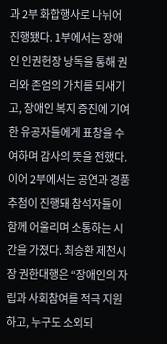과 2부 화합행사로 나뉘어 진행됐다. 1부에서는 장애인 인권헌장 낭독을 통해 권리와 존엄의 가치를 되새기고, 장애인 복지 증진에 기여한 유공자들에게 표창을 수여하며 감사의 뜻을 전했다. 이어 2부에서는 공연과 경품 추첨이 진행돼 참석자들이 함께 어울리며 소통하는 시간을 가졌다. 최승환 제천시장 권한대행은 “장애인의 자립과 사회참여를 적극 지원하고, 누구도 소외되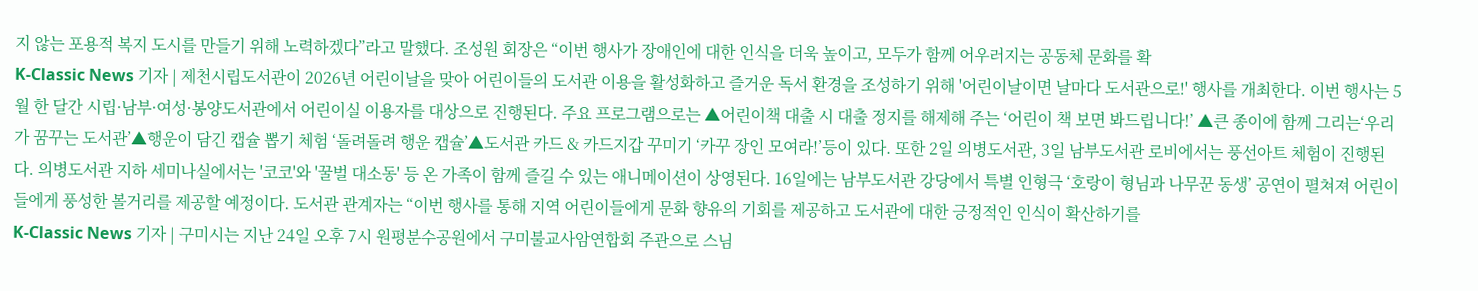지 않는 포용적 복지 도시를 만들기 위해 노력하겠다”라고 말했다. 조성원 회장은 “이번 행사가 장애인에 대한 인식을 더욱 높이고, 모두가 함께 어우러지는 공동체 문화를 확
K-Classic News 기자 | 제천시립도서관이 2026년 어린이날을 맞아 어린이들의 도서관 이용을 활성화하고 즐거운 독서 환경을 조성하기 위해 '어린이날이면 날마다 도서관으로!' 행사를 개최한다. 이번 행사는 5월 한 달간 시립·남부·여성·봉양도서관에서 어린이실 이용자를 대상으로 진행된다. 주요 프로그램으로는 ▲어린이책 대출 시 대출 정지를 해제해 주는 ‘어린이 책 보면 봐드립니다!’ ▲큰 종이에 함께 그리는‘우리가 꿈꾸는 도서관’▲행운이 담긴 캡슐 뽑기 체험 ‘돌려돌려 행운 캡슐’▲도서관 카드 & 카드지갑 꾸미기 ‘카꾸 장인 모여라!’등이 있다. 또한 2일 의병도서관, 3일 남부도서관 로비에서는 풍선아트 체험이 진행된다. 의병도서관 지하 세미나실에서는 '코코'와 '꿀벌 대소동' 등 온 가족이 함께 즐길 수 있는 애니메이션이 상영된다. 16일에는 남부도서관 강당에서 특별 인형극 ‘호랑이 형님과 나무꾼 동생’ 공연이 펼쳐져 어린이들에게 풍성한 볼거리를 제공할 예정이다. 도서관 관계자는 “이번 행사를 통해 지역 어린이들에게 문화 향유의 기회를 제공하고 도서관에 대한 긍정적인 인식이 확산하기를
K-Classic News 기자 | 구미시는 지난 24일 오후 7시 원평분수공원에서 구미불교사암연합회 주관으로 스님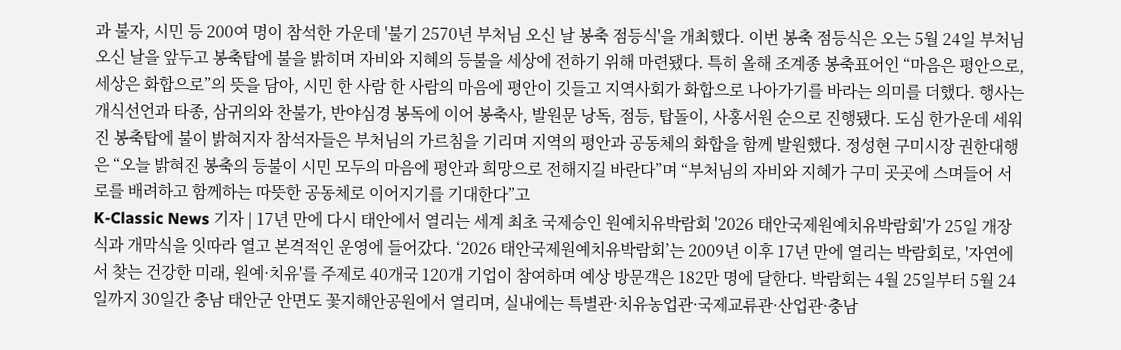과 불자, 시민 등 200여 명이 참석한 가운데 '불기 2570년 부처님 오신 날 봉축 점등식'을 개최했다. 이번 봉축 점등식은 오는 5월 24일 부처님 오신 날을 앞두고 봉축탑에 불을 밝히며 자비와 지혜의 등불을 세상에 전하기 위해 마련됐다. 특히 올해 조계종 봉축표어인 “마음은 평안으로, 세상은 화합으로”의 뜻을 담아, 시민 한 사람 한 사람의 마음에 평안이 깃들고 지역사회가 화합으로 나아가기를 바라는 의미를 더했다. 행사는 개식선언과 타종, 삼귀의와 찬불가, 반야심경 봉독에 이어 봉축사, 발원문 낭독, 점등, 탑돌이, 사홍서원 순으로 진행됐다. 도심 한가운데 세워진 봉축탑에 불이 밝혀지자 참석자들은 부처님의 가르침을 기리며 지역의 평안과 공동체의 화합을 함께 발원했다. 정성현 구미시장 권한대행은 “오늘 밝혀진 봉축의 등불이 시민 모두의 마음에 평안과 희망으로 전해지길 바란다”며 “부처님의 자비와 지혜가 구미 곳곳에 스며들어 서로를 배려하고 함께하는 따뜻한 공동체로 이어지기를 기대한다”고
K-Classic News 기자 | 17년 만에 다시 태안에서 열리는 세계 최초 국제승인 원예치유박람회 '2026 태안국제원예치유박람회'가 25일 개장식과 개막식을 잇따라 열고 본격적인 운영에 들어갔다. ‘2026 태안국제원예치유박람회’는 2009년 이후 17년 만에 열리는 박람회로, '자연에서 찾는 건강한 미래, 원예·치유'를 주제로 40개국 120개 기업이 참여하며 예상 방문객은 182만 명에 달한다. 박람회는 4월 25일부터 5월 24일까지 30일간 충남 태안군 안면도 꽃지해안공원에서 열리며, 실내에는 특별관·치유농업관·국제교류관·산업관·충남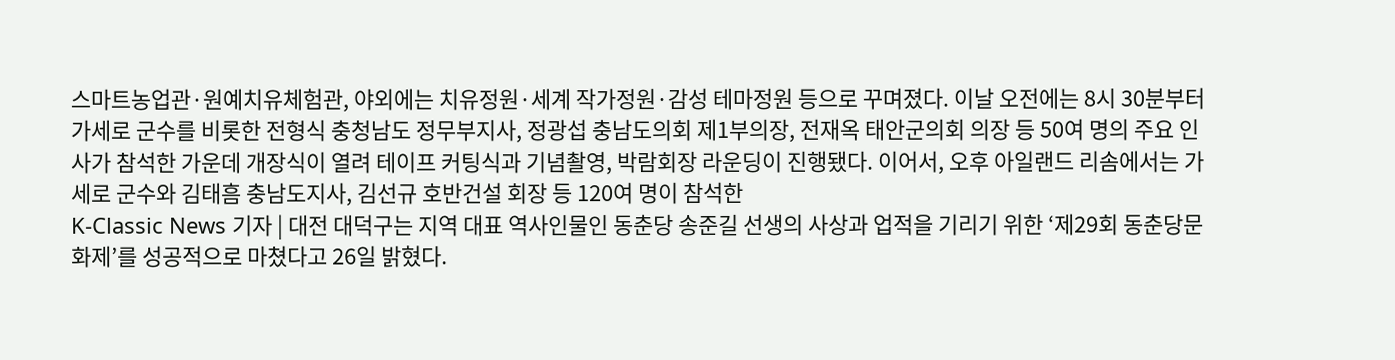스마트농업관·원예치유체험관, 야외에는 치유정원·세계 작가정원·감성 테마정원 등으로 꾸며졌다. 이날 오전에는 8시 30분부터 가세로 군수를 비롯한 전형식 충청남도 정무부지사, 정광섭 충남도의회 제1부의장, 전재옥 태안군의회 의장 등 50여 명의 주요 인사가 참석한 가운데 개장식이 열려 테이프 커팅식과 기념촬영, 박람회장 라운딩이 진행됐다. 이어서, 오후 아일랜드 리솜에서는 가세로 군수와 김태흠 충남도지사, 김선규 호반건설 회장 등 120여 명이 참석한
K-Classic News 기자 | 대전 대덕구는 지역 대표 역사인물인 동춘당 송준길 선생의 사상과 업적을 기리기 위한 ‘제29회 동춘당문화제’를 성공적으로 마쳤다고 26일 밝혔다.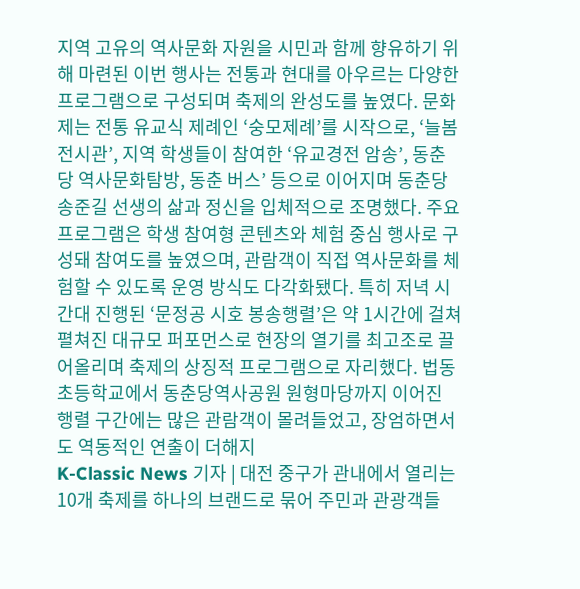지역 고유의 역사문화 자원을 시민과 함께 향유하기 위해 마련된 이번 행사는 전통과 현대를 아우르는 다양한 프로그램으로 구성되며 축제의 완성도를 높였다. 문화제는 전통 유교식 제례인 ‘숭모제례’를 시작으로, ‘늘봄 전시관’, 지역 학생들이 참여한 ‘유교경전 암송’, 동춘당 역사문화탐방, 동춘 버스’ 등으로 이어지며 동춘당 송준길 선생의 삶과 정신을 입체적으로 조명했다. 주요 프로그램은 학생 참여형 콘텐츠와 체험 중심 행사로 구성돼 참여도를 높였으며, 관람객이 직접 역사문화를 체험할 수 있도록 운영 방식도 다각화됐다. 특히 저녁 시간대 진행된 ‘문정공 시호 봉송행렬’은 약 1시간에 걸쳐 펼쳐진 대규모 퍼포먼스로 현장의 열기를 최고조로 끌어올리며 축제의 상징적 프로그램으로 자리했다. 법동초등학교에서 동춘당역사공원 원형마당까지 이어진 행렬 구간에는 많은 관람객이 몰려들었고, 장엄하면서도 역동적인 연출이 더해지
K-Classic News 기자 | 대전 중구가 관내에서 열리는 10개 축제를 하나의 브랜드로 묶어 주민과 관광객들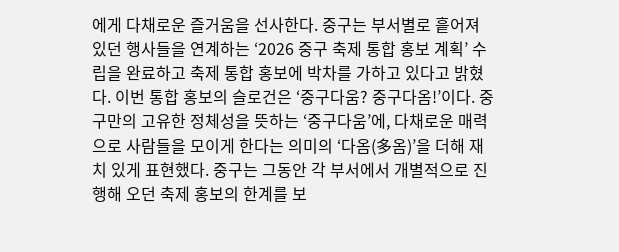에게 다채로운 즐거움을 선사한다. 중구는 부서별로 흩어져 있던 행사들을 연계하는 ‘2026 중구 축제 통합 홍보 계획’ 수립을 완료하고 축제 통합 홍보에 박차를 가하고 있다고 밝혔다. 이번 통합 홍보의 슬로건은 ‘중구다움? 중구다옴!’이다. 중구만의 고유한 정체성을 뜻하는 ‘중구다움’에, 다채로운 매력으로 사람들을 모이게 한다는 의미의 ‘다옴(多옴)’을 더해 재치 있게 표현했다. 중구는 그동안 각 부서에서 개별적으로 진행해 오던 축제 홍보의 한계를 보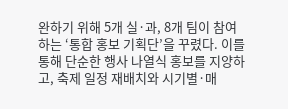완하기 위해 5개 실·과, 8개 팀이 참여하는 ‘통합 홍보 기획단’을 꾸렸다. 이를 통해 단순한 행사 나열식 홍보를 지양하고, 축제 일정 재배치와 시기별·매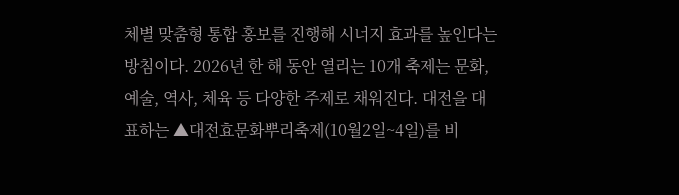체별 맞춤형 통합 홍보를 진행해 시너지 효과를 높인다는 방침이다. 2026년 한 해 동안 열리는 10개 축제는 문화, 예술, 역사, 체육 등 다양한 주제로 채워진다. 대전을 대표하는 ▲대전효문화뿌리축제(10월2일~4일)를 비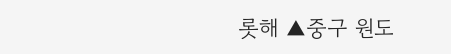롯해 ▲중구 원도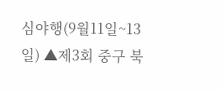심야행(9월11일~13일) ▲제3회 중구 북